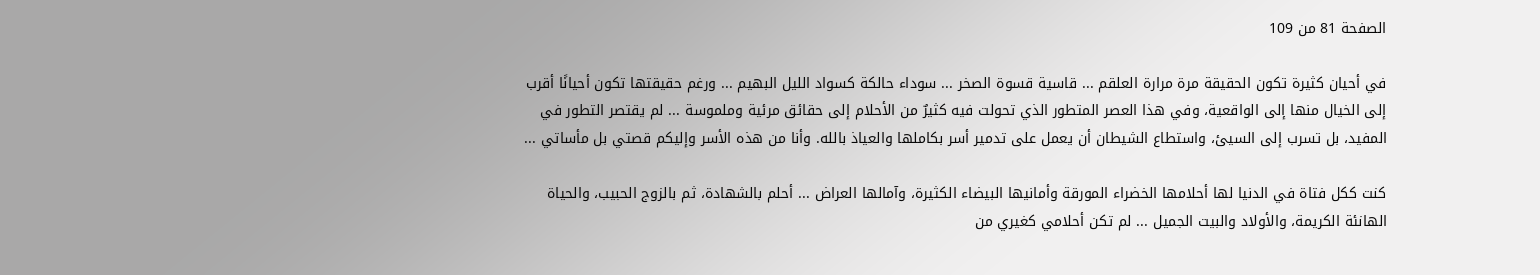الصفحة 81 من 109

في أحيان كثيرة تكون الحقيقة مرة مرارة العلقم ... قاسية قسوة الصخر ... سوداء حالكة كسواد الليل البهيم ... ورغم حقيقتها تكون أحيانًا أقرب إلى الخيال منها إلى الواقعية، وفي هذا العصر المتطور الذي تحولت فيه كثيرٌ من الأحلام إلى حقائق مرئية وملموسة ... لم يقتصر التطور في المفيد، بل تسرب إلى السيئ، واستطاع الشيطان أن يعمل على تدمير أسر بكاملها والعياذ بالله. وأنا من هذه الأسر وإليكم قصتي بل مأساتي ...

كنت ككل فتاة في الدنيا لها أحلامها الخضراء المورقة وأمانيها البيضاء الكثيرة، وآمالها العراض ... أحلم بالشهادة، ثم بالزوج الحبيب، والحياة الهانئة الكريمة، والأولاد والبيت الجميل ... لم تكن أحلامي كغيري من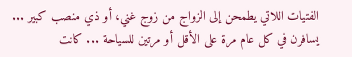الفتيات اللاتي يطمحن إلى الزواج من زوج غني، أو ذي منصب كبير ... يسافرن في كل عام مرة على الأقل أو مرتين للسياحة ... كانت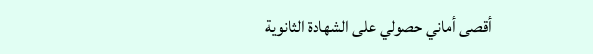أقصى أماني حصولي على الشهادة الثانوية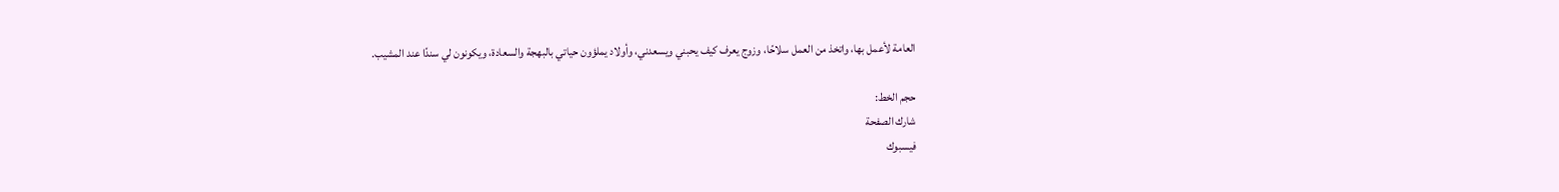العامة لأعمل بها، واتخذ من العمل سلاحًا، وزوج يعرف كيف يحبني ويسعدني، وأولاد يملؤون حياتي بالبهجة والسعادة، ويكونون لي سندًا عند المشيب.

حجم الخط:
شارك الصفحة
فيسبوك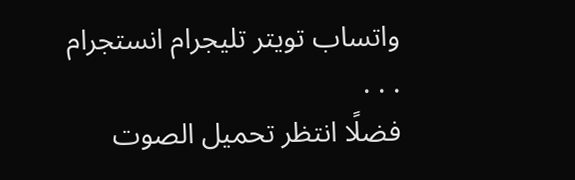واتساب تويتر تليجرام انستجرام
. . .
فضلًا انتظر تحميل الصوت